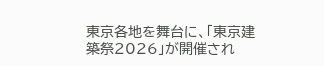東京各地を舞台に、「東京建築祭2026」が開催され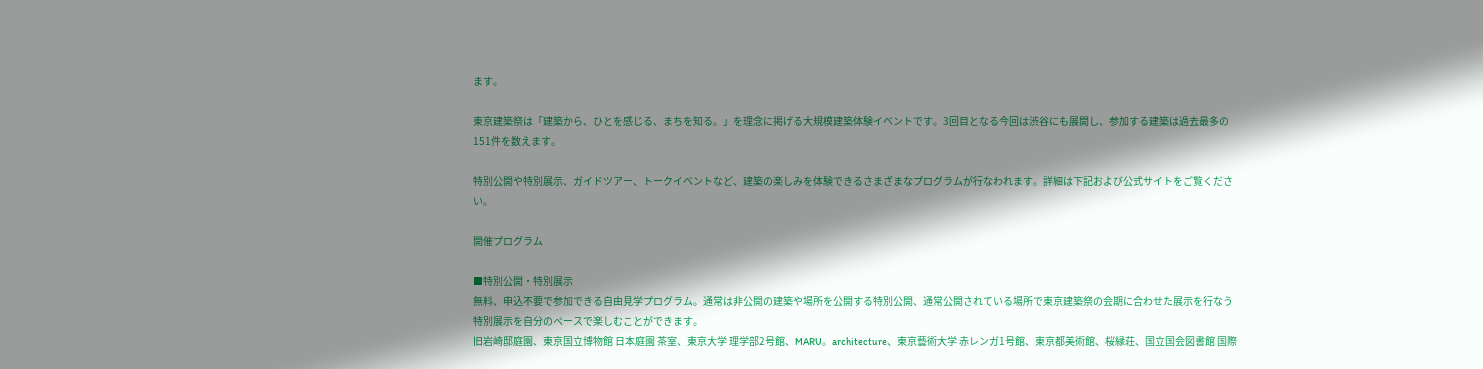ます。

東京建築祭は「建築から、ひとを感じる、まちを知る。」を理念に掲げる大規模建築体験イベントです。3回目となる今回は渋谷にも展開し、参加する建築は過去最多の151件を数えます。

特別公開や特別展示、ガイドツアー、トークイベントなど、建築の楽しみを体験できるさまざまなプログラムが行なわれます。詳細は下記および公式サイトをご覧ください。

開催プログラム

■特別公開・特別展示
無料、申込不要で参加できる自由見学プログラム。通常は非公開の建築や場所を公開する特別公開、通常公開されている場所で東京建築祭の会期に合わせた展示を行なう特別展示を自分のペースで楽しむことができます。
旧岩崎邸庭園、東京国立博物館 日本庭園 茶室、東京大学 理学部2号館、MARU。architecture、東京藝術大学 赤レンガ1号館、東京都美術館、桜縁荘、国立国会図書館 国際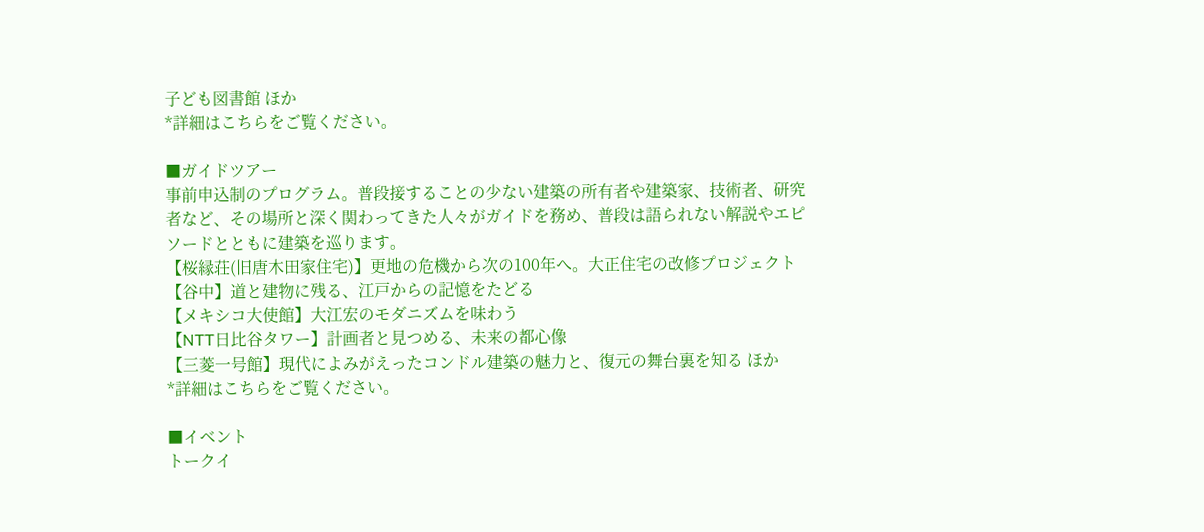子ども図書館 ほか
*詳細はこちらをご覧ください。

■ガイドツアー
事前申込制のプログラム。普段接することの少ない建築の所有者や建築家、技術者、研究者など、その場所と深く関わってきた人々がガイドを務め、普段は語られない解説やエピソードとともに建築を巡ります。
【桜縁荘(旧唐木田家住宅)】更地の危機から次の100年へ。大正住宅の改修プロジェクト
【谷中】道と建物に残る、江戸からの記憶をたどる
【メキシコ大使館】大江宏のモダニズムを味わう
【NTT日比谷タワー】計画者と見つめる、未来の都心像
【三菱一号館】現代によみがえったコンドル建築の魅力と、復元の舞台裏を知る ほか
*詳細はこちらをご覧ください。

■イベント
トークイ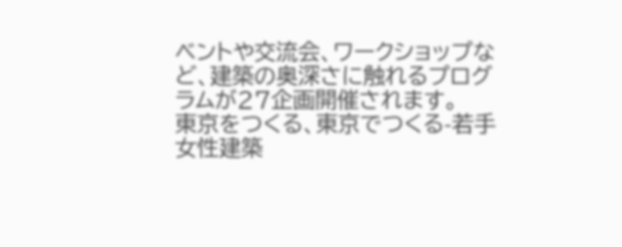ベントや交流会、ワークショップなど、建築の奥深さに触れるプログラムが27企画開催されます。
東京をつくる、東京でつくる-若手女性建築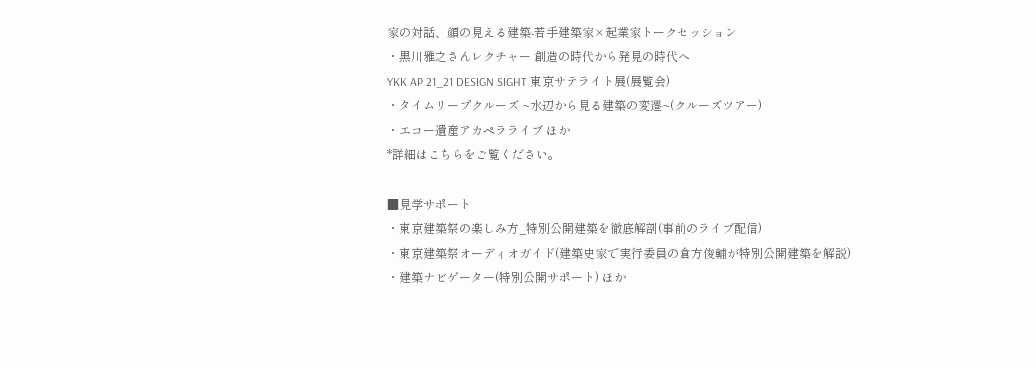家の対話、顔の見える建築-若手建築家×起業家トークセッション
・黒川雅之さんレクチャー 創造の時代から発見の時代へ
YKK AP 21_21 DESIGN SIGHT 東京サテライト展(展覧会)
・タイムリープクルーズ ~水辺から見る建築の変遷~(クルーズツアー)
・エコー遺産アカペラライブ ほか
*詳細はこちらをご覧ください。

■見学サポート
・東京建築祭の楽しみ方_特別公開建築を徹底解剖(事前のライブ配信)
・東京建築祭オーディオガイド(建築史家で実行委員の倉方俊輔が特別公開建築を解説)
・建築ナビゲーター(特別公開サポート) ほか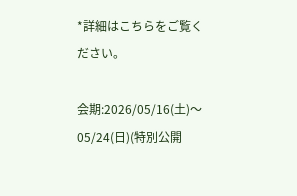*詳細はこちらをご覧ください。

会期:2026/05/16(土)〜05/24(日)(特別公開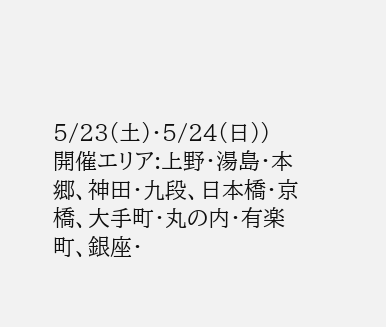5/23(土)・5/24(日))
開催エリア:上野・湯島・本郷、神田・九段、日本橋・京橋、大手町・丸の内・有楽町、銀座・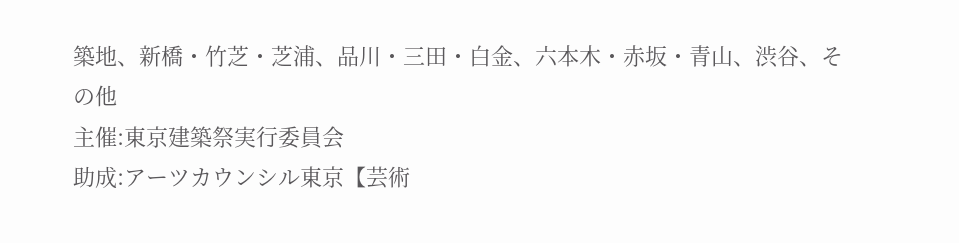築地、新橋・竹芝・芝浦、品川・三田・白金、六本木・赤坂・青山、渋谷、その他
主催:東京建築祭実行委員会
助成:アーツカウンシル東京【芸術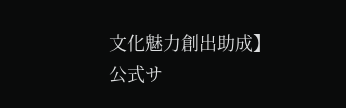文化魅力創出助成】
公式サ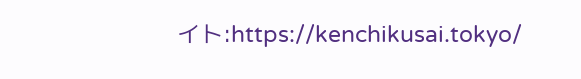イト:https://kenchikusai.tokyo/